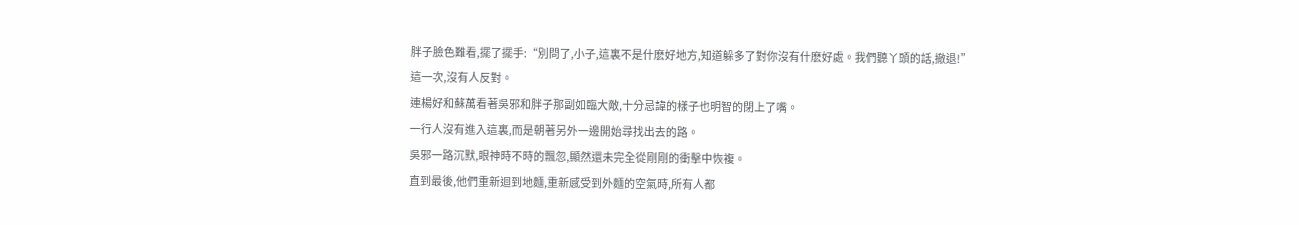胖子臉色難看,擺了擺手:“別問了,小子,這裏不是什麽好地方,知道躲多了對你沒有什麽好處。我們聽丫頭的話,撤退!”
這一次,沒有人反對。
連楊好和蘇萬看著吳邪和胖子那副如臨大敵,十分忌諱的樣子也明智的閉上了嘴。
一行人沒有進入這裏,而是朝著另外一邊開始尋找出去的路。
吳邪一路沉默,眼神時不時的飄忽,顯然還未完全從剛剛的衝擊中恢複。
直到最後,他們重新迴到地麵,重新感受到外麵的空氣時,所有人都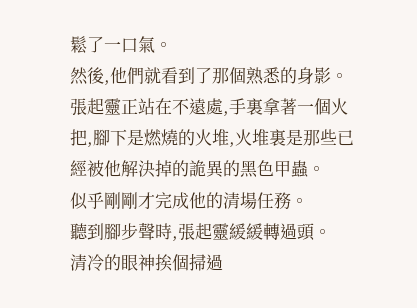鬆了一口氣。
然後,他們就看到了那個熟悉的身影。
張起靈正站在不遠處,手裏拿著一個火把,腳下是燃燒的火堆,火堆裏是那些已經被他解決掉的詭異的黑色甲蟲。
似乎剛剛才完成他的清場任務。
聽到腳步聲時,張起靈緩緩轉過頭。
清冷的眼神挨個掃過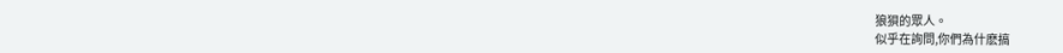狼狽的眾人。
似乎在詢問,你們為什麽搞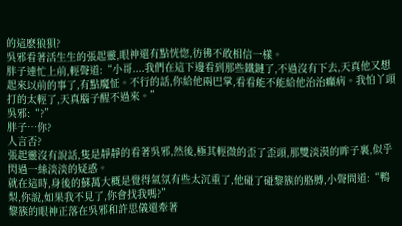的這麽狼狽?
吳邪看著活生生的張起靈,眼神還有點恍惚,彷彿不敢相信一樣。
胖子連忙上前,輕聲道:“小哥....我們在這下邊看到那些鐵鏈了,不過沒有下去,天真他又想起來以前的事了,有點魔怔。不行的話,你給他兩巴掌,看看能不能給他治治癲病。我怕丫頭打的太輕了,天真腦子醒不過來。”
吳邪:“?”
胖子…你?
人言否?
張起靈沒有說話,隻是靜靜的看著吳邪,然後,極其輕微的歪了歪頭,那雙淡漠的眸子裏,似乎閃過一絲淡淡的疑惑。
就在這時,身後的蘇萬大概是覺得氣氛有些太沉重了,他碰了碰黎簇的胳膊,小聲問道:“鴨梨,你說,如果我不見了,你會找我嗎?”
黎簇的眼神正落在吳邪和許思儀還牽著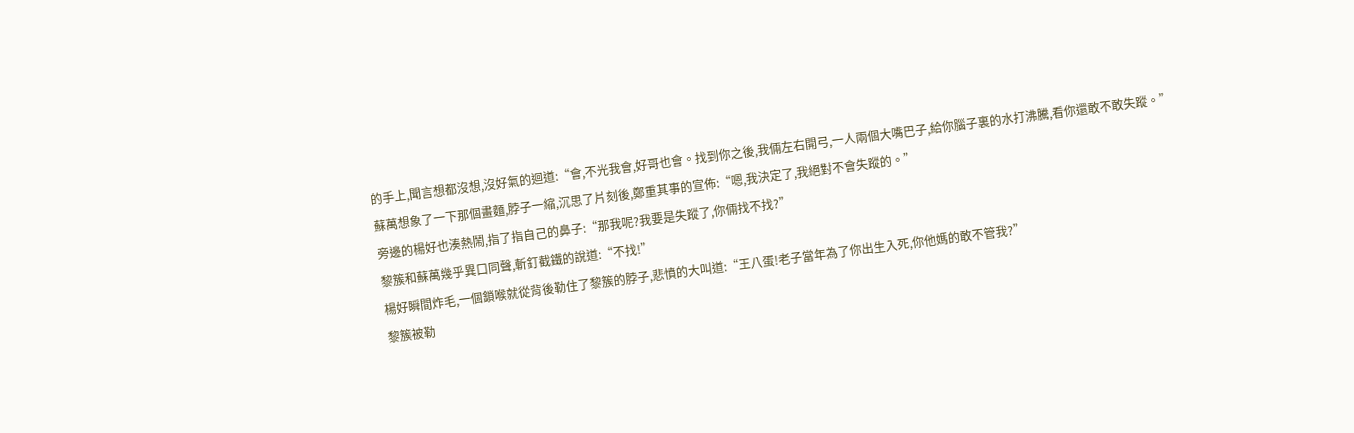的手上,聞言想都沒想,沒好氣的迴道:“會,不光我會,好哥也會。找到你之後,我倆左右開弓,一人兩個大嘴巴子,給你腦子裏的水打沸騰,看你還敢不敢失蹤。”
蘇萬想象了一下那個畫麵,脖子一縮,沉思了片刻後,鄭重其事的宣佈:“嗯,我決定了,我絕對不會失蹤的。”
旁邊的楊好也湊熱鬧,指了指自己的鼻子:“那我呢?我要是失蹤了,你倆找不找?”
黎簇和蘇萬幾乎異口同聲,斬釘截鐵的說道:“不找!”
楊好瞬間炸毛,一個鎖喉就從背後勒住了黎簇的脖子,悲憤的大叫道:“王八蛋!老子當年為了你出生入死,你他媽的敢不管我?”
黎簇被勒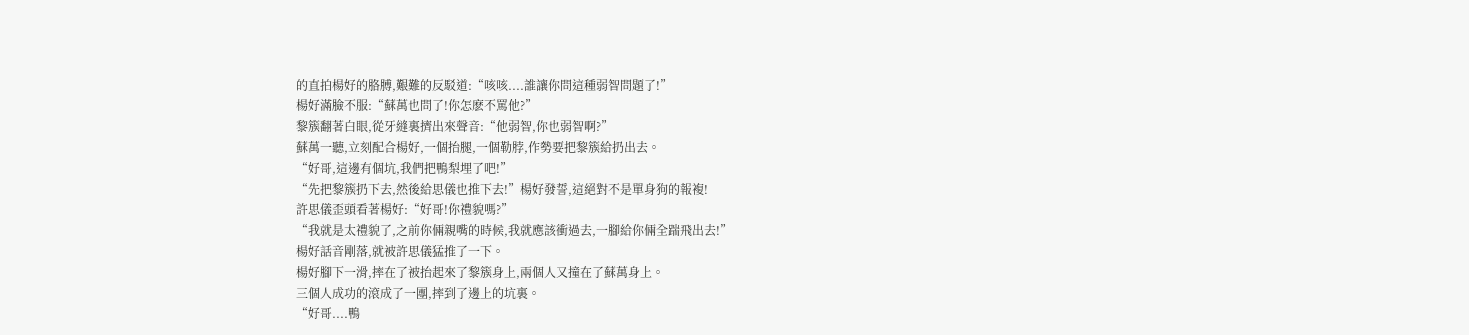的直拍楊好的胳膊,艱難的反駁道:“咳咳....誰讓你問這種弱智問題了!”
楊好滿臉不服:“蘇萬也問了!你怎麽不罵他?”
黎簇翻著白眼,從牙縫裏擠出來聲音:“他弱智,你也弱智啊?”
蘇萬一聽,立刻配合楊好,一個抬腿,一個勒脖,作勢要把黎簇給扔出去。
“好哥,這邊有個坑,我們把鴨梨埋了吧!”
“先把黎簇扔下去,然後給思儀也推下去!”楊好發誓,這絕對不是單身狗的報複!
許思儀歪頭看著楊好:“好哥!你禮貌嗎?”
“我就是太禮貌了,之前你倆親嘴的時候,我就應該衝過去,一腳給你倆全踹飛出去!”
楊好話音剛落,就被許思儀猛推了一下。
楊好腳下一滑,摔在了被抬起來了黎簇身上,兩個人又撞在了蘇萬身上。
三個人成功的滾成了一團,摔到了邊上的坑裏。
“好哥....鴨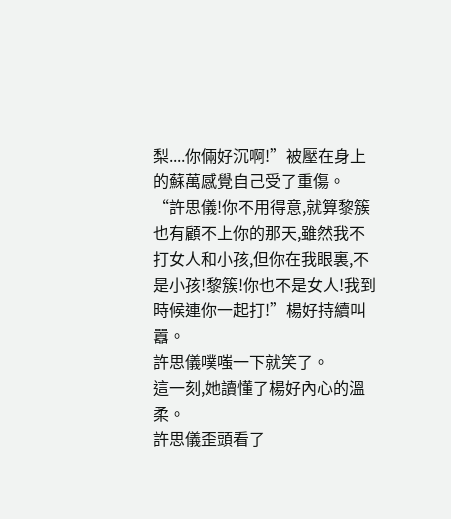梨....你倆好沉啊!”被壓在身上的蘇萬感覺自己受了重傷。
“許思儀!你不用得意,就算黎簇也有顧不上你的那天,雖然我不打女人和小孩,但你在我眼裏,不是小孩!黎簇!你也不是女人!我到時候連你一起打!”楊好持續叫囂。
許思儀噗嗤一下就笑了。
這一刻,她讀懂了楊好內心的溫柔。
許思儀歪頭看了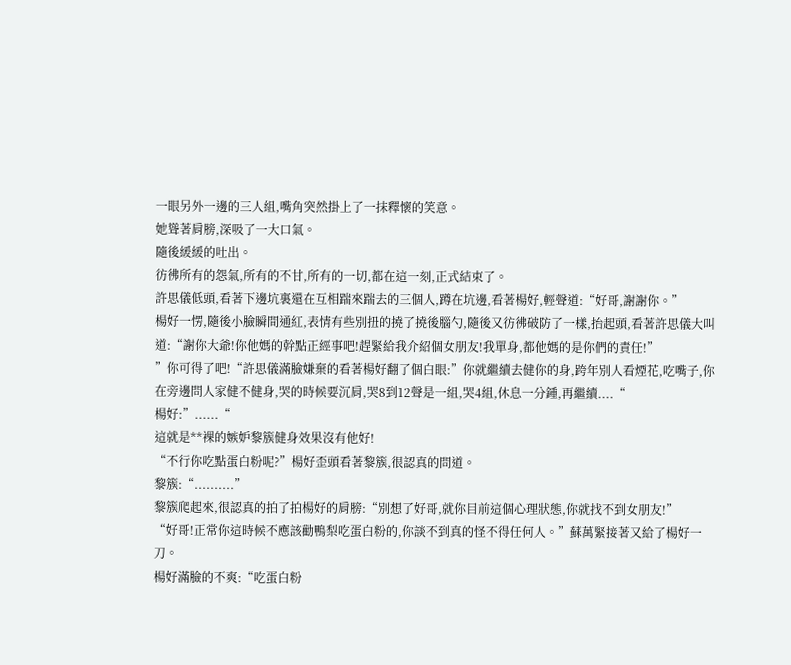一眼另外一邊的三人組,嘴角突然掛上了一抹釋懷的笑意。
她聳著肩膀,深吸了一大口氣。
隨後緩緩的吐出。
彷彿所有的怨氣,所有的不甘,所有的一切,都在這一刻,正式結束了。
許思儀低頭,看著下邊坑裏還在互相踹來踹去的三個人,蹲在坑邊,看著楊好,輕聲道:“好哥,謝謝你。”
楊好一愣,隨後小臉瞬間通紅,表情有些別扭的撓了撓後腦勺,隨後又彷彿破防了一樣,抬起頭,看著許思儀大叫道:“謝你大爺!你他媽的幹點正經事吧!趕緊給我介紹個女朋友!我單身,都他媽的是你們的責任!”
”你可得了吧!“許思儀滿臉嫌棄的看著楊好翻了個白眼:”你就繼續去健你的身,跨年別人看煙花,吃嘴子,你在旁邊問人家健不健身,哭的時候要沉肩,哭8到12聲是一組,哭4組,休息一分鍾,再繼續....“
楊好:”......“
這就是**裸的嫉妒黎簇健身效果沒有他好!
“不行你吃點蛋白粉呢?”楊好歪頭看著黎簇,很認真的問道。
黎簇:“..........”
黎簇爬起來,很認真的拍了拍楊好的肩膀:“別想了好哥,就你目前這個心理狀態,你就找不到女朋友!”
“好哥!正常你這時候不應該勸鴨梨吃蛋白粉的,你談不到真的怪不得任何人。”蘇萬緊接著又給了楊好一刀。
楊好滿臉的不爽:“吃蛋白粉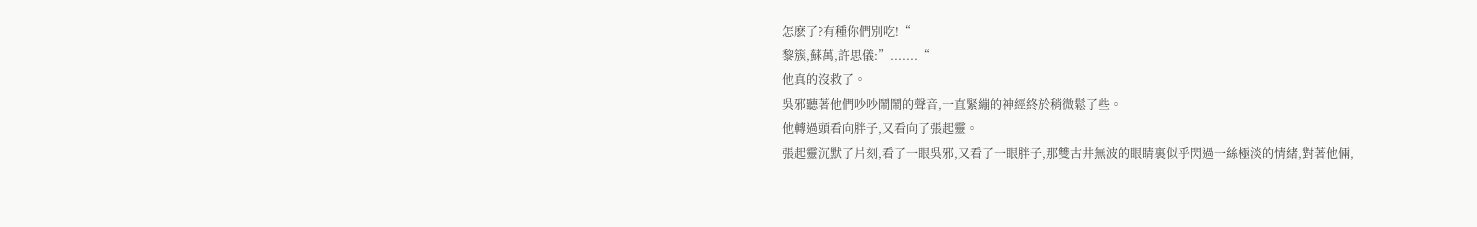怎麽了?有種你們別吃!“
黎簇,蘇萬,許思儀:”.......“
他真的沒救了。
吳邪聽著他們吵吵鬧鬧的聲音,一直緊繃的神經終於稍微鬆了些。
他轉過頭看向胖子,又看向了張起靈。
張起靈沉默了片刻,看了一眼吳邪,又看了一眼胖子,那雙古井無波的眼睛裏似乎閃過一絲極淡的情緒,對著他倆,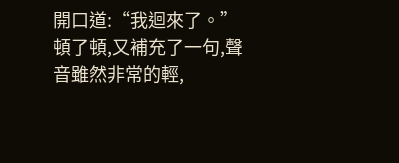開口道:“我迴來了。”
頓了頓,又補充了一句,聲音雖然非常的輕,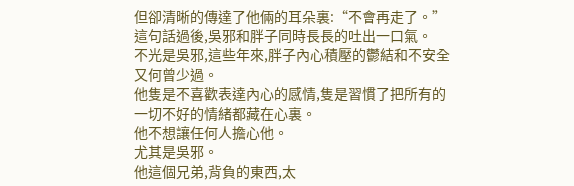但卻清晰的傳達了他倆的耳朵裏:“不會再走了。”
這句話過後,吳邪和胖子同時長長的吐出一口氣。
不光是吳邪,這些年來,胖子內心積壓的鬱結和不安全又何曾少過。
他隻是不喜歡表達內心的感情,隻是習慣了把所有的一切不好的情緒都藏在心裏。
他不想讓任何人擔心他。
尤其是吳邪。
他這個兄弟,背負的東西,太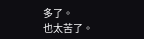多了。
也太苦了。